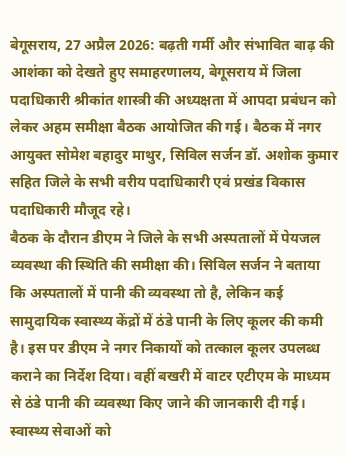बेगूसराय, 27 अप्रैल 2026: बढ़ती गर्मी और संभावित बाढ़ की आशंका को देखते हुए समाहरणालय, बेगूसराय में जिला पदाधिकारी श्रीकांत शास्त्री की अध्यक्षता में आपदा प्रबंधन को लेकर अहम समीक्षा बैठक आयोजित की गई। बैठक में नगर आयुक्त सोमेश बहादुर माथुर, सिविल सर्जन डॉ. अशोक कुमार सहित जिले के सभी वरीय पदाधिकारी एवं प्रखंड विकास पदाधिकारी मौजूद रहे।
बैठक के दौरान डीएम ने जिले के सभी अस्पतालों में पेयजल व्यवस्था की स्थिति की समीक्षा की। सिविल सर्जन ने बताया कि अस्पतालों में पानी की व्यवस्था तो है, लेकिन कई सामुदायिक स्वास्थ्य केंद्रों में ठंडे पानी के लिए कूलर की कमी है। इस पर डीएम ने नगर निकायों को तत्काल कूलर उपलब्ध कराने का निर्देश दिया। वहीं बखरी में वाटर एटीएम के माध्यम से ठंडे पानी की व्यवस्था किए जाने की जानकारी दी गई।
स्वास्थ्य सेवाओं को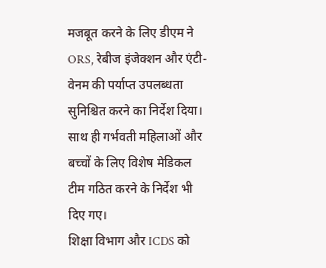मजबूत करने के लिए डीएम ने ORS, रेबीज इंजेक्शन और एंटी-वेनम की पर्याप्त उपलब्धता सुनिश्चित करने का निर्देश दिया। साथ ही गर्भवती महिलाओं और बच्चों के लिए विशेष मेडिकल टीम गठित करने के निर्देश भी दिए गए।
शिक्षा विभाग और ICDS को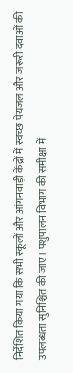निर्देशित किया गया कि सभी स्कूलों और आंगनवाड़ी केंद्रों में स्वच्छ पेयजल और जरूरी दवाओं की उपलब्धता सुनिश्चित की जाए। पशुपालन विभाग की समीक्षा में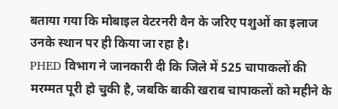बताया गया कि मोबाइल वेटरनरी वैन के जरिए पशुओं का इलाज उनके स्थान पर ही किया जा रहा है।
PHED विभाग ने जानकारी दी कि जिले में 525 चापाकलों की मरम्मत पूरी हो चुकी है, जबकि बाकी खराब चापाकलों को महीने के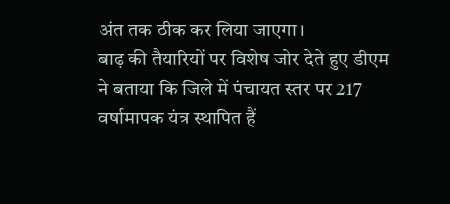अंत तक ठीक कर लिया जाएगा।
बाढ़ की तैयारियों पर विशेष जोर देते हुए डीएम ने बताया कि जिले में पंचायत स्तर पर 217 वर्षामापक यंत्र स्थापित हैं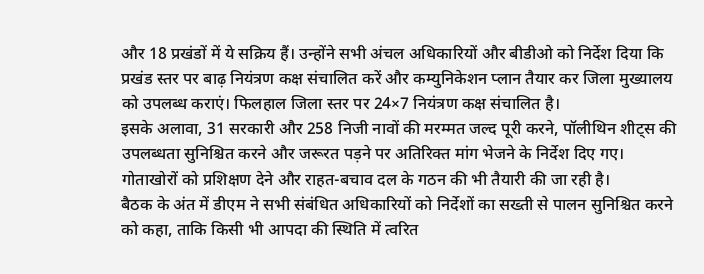और 18 प्रखंडों में ये सक्रिय हैं। उन्होंने सभी अंचल अधिकारियों और बीडीओ को निर्देश दिया कि प्रखंड स्तर पर बाढ़ नियंत्रण कक्ष संचालित करें और कम्युनिकेशन प्लान तैयार कर जिला मुख्यालय को उपलब्ध कराएं। फिलहाल जिला स्तर पर 24×7 नियंत्रण कक्ष संचालित है।
इसके अलावा, 31 सरकारी और 258 निजी नावों की मरम्मत जल्द पूरी करने, पॉलीथिन शीट्स की उपलब्धता सुनिश्चित करने और जरूरत पड़ने पर अतिरिक्त मांग भेजने के निर्देश दिए गए। गोताखोरों को प्रशिक्षण देने और राहत-बचाव दल के गठन की भी तैयारी की जा रही है।
बैठक के अंत में डीएम ने सभी संबंधित अधिकारियों को निर्देशों का सख्ती से पालन सुनिश्चित करने को कहा, ताकि किसी भी आपदा की स्थिति में त्वरित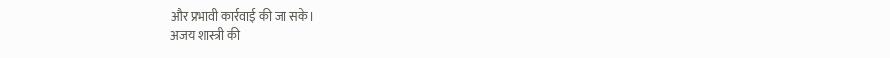और प्रभावी कार्रवाई की जा सके।
अजय शास्त्री की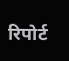रिपोर्ट